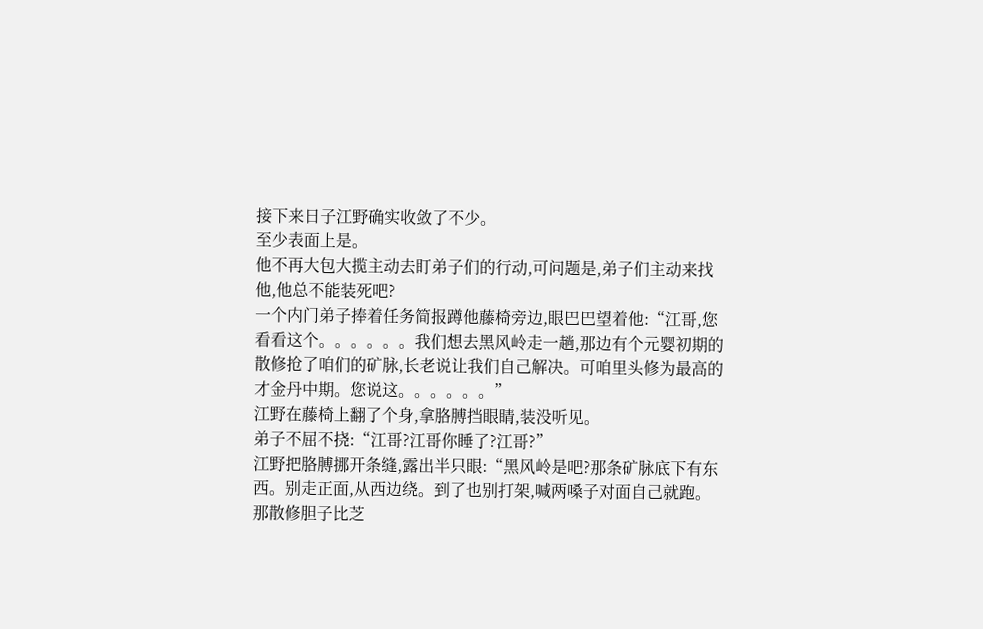接下来日子江野确实收敛了不少。
至少表面上是。
他不再大包大揽主动去盯弟子们的行动,可问题是,弟子们主动来找他,他总不能装死吧?
一个内门弟子捧着任务简报蹲他藤椅旁边,眼巴巴望着他:“江哥,您看看这个。。。。。。我们想去黑风岭走一趟,那边有个元婴初期的散修抢了咱们的矿脉,长老说让我们自己解决。可咱里头修为最高的才金丹中期。您说这。。。。。。”
江野在藤椅上翻了个身,拿胳膊挡眼睛,装没听见。
弟子不屈不挠:“江哥?江哥你睡了?江哥?”
江野把胳膊挪开条缝,露出半只眼:“黑风岭是吧?那条矿脉底下有东西。别走正面,从西边绕。到了也别打架,喊两嗓子对面自己就跑。那散修胆子比芝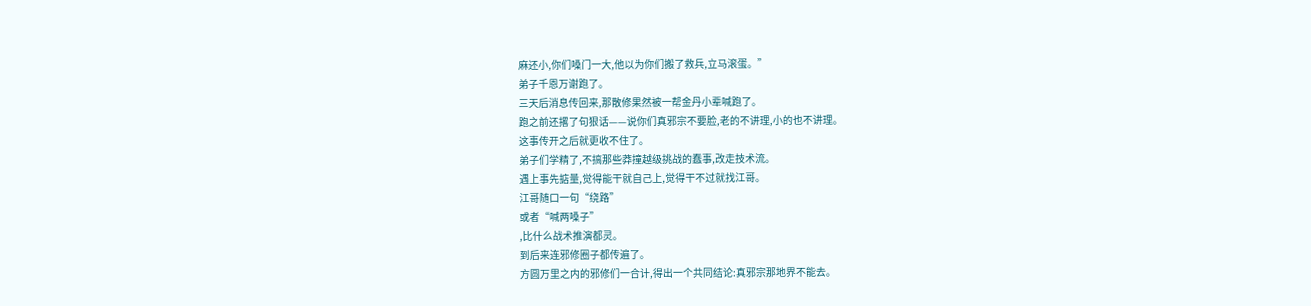麻还小,你们嗓门一大,他以为你们搬了救兵,立马滚蛋。”
弟子千恩万谢跑了。
三天后消息传回来,那散修果然被一帮金丹小辈喊跑了。
跑之前还撂了句狠话——说你们真邪宗不要脸,老的不讲理,小的也不讲理。
这事传开之后就更收不住了。
弟子们学精了,不搞那些莽撞越级挑战的蠢事,改走技术流。
遇上事先掂量,觉得能干就自己上,觉得干不过就找江哥。
江哥随口一句“绕路”
或者“喊两嗓子”
,比什么战术推演都灵。
到后来连邪修圈子都传遍了。
方圆万里之内的邪修们一合计,得出一个共同结论:真邪宗那地界不能去。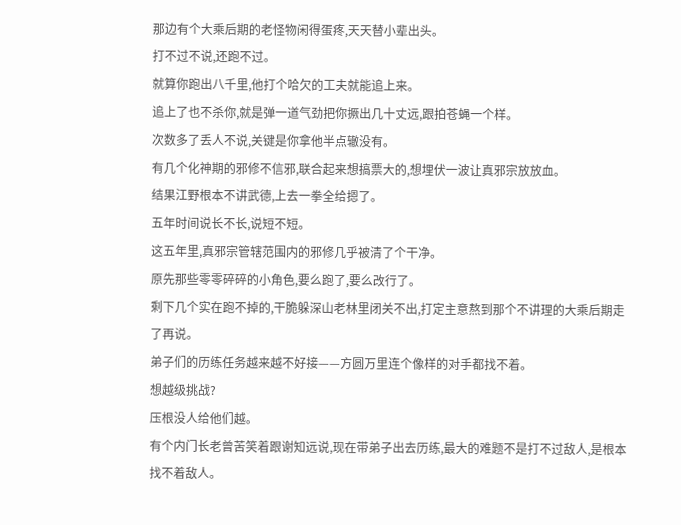那边有个大乘后期的老怪物闲得蛋疼,天天替小辈出头。
打不过不说,还跑不过。
就算你跑出八千里,他打个哈欠的工夫就能追上来。
追上了也不杀你,就是弹一道气劲把你撅出几十丈远,跟拍苍蝇一个样。
次数多了丢人不说,关键是你拿他半点辙没有。
有几个化神期的邪修不信邪,联合起来想搞票大的,想埋伏一波让真邪宗放放血。
结果江野根本不讲武德,上去一拳全给摁了。
五年时间说长不长,说短不短。
这五年里,真邪宗管辖范围内的邪修几乎被清了个干净。
原先那些零零碎碎的小角色,要么跑了,要么改行了。
剩下几个实在跑不掉的,干脆躲深山老林里闭关不出,打定主意熬到那个不讲理的大乘后期走了再说。
弟子们的历练任务越来越不好接——方圆万里连个像样的对手都找不着。
想越级挑战?
压根没人给他们越。
有个内门长老曾苦笑着跟谢知远说,现在带弟子出去历练,最大的难题不是打不过敌人,是根本找不着敌人。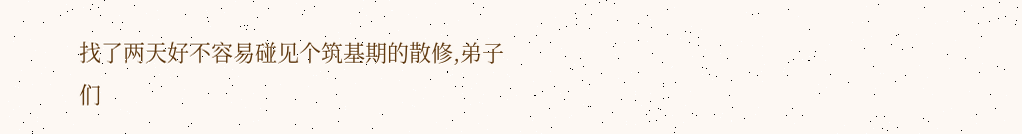找了两天好不容易碰见个筑基期的散修,弟子们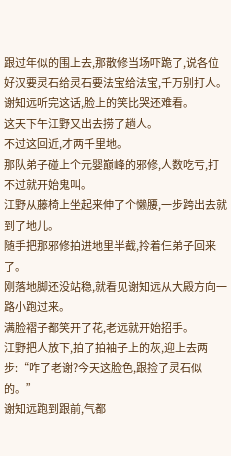跟过年似的围上去,那散修当场吓跪了,说各位好汉要灵石给灵石要法宝给法宝,千万别打人。
谢知远听完这话,脸上的笑比哭还难看。
这天下午江野又出去捞了趟人。
不过这回近,才两千里地。
那队弟子碰上个元婴巅峰的邪修,人数吃亏,打不过就开始鬼叫。
江野从藤椅上坐起来伸了个懒腰,一步跨出去就到了地儿。
随手把那邪修拍进地里半截,拎着仨弟子回来了。
刚落地脚还没站稳,就看见谢知远从大殿方向一路小跑过来。
满脸褶子都笑开了花,老远就开始招手。
江野把人放下,拍了拍袖子上的灰,迎上去两步:“咋了老谢?今天这脸色,跟捡了灵石似的。”
谢知远跑到跟前,气都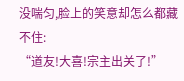没喘匀,脸上的笑意却怎么都藏不住:
“道友!大喜!宗主出关了!”